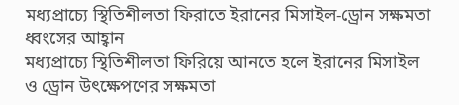মধ্যপ্রাচ্যে স্থিতিশীলতা ফিরাতে ইরানের মিসাইল-ড্রোন সক্ষমতা ধ্বংসের আহ্বান
মধ্যপ্রাচ্যে স্থিতিশীলতা ফিরিয়ে আনতে হলে ইরানের মিসাইল ও ড্রোন উৎক্ষেপণের সক্ষমতা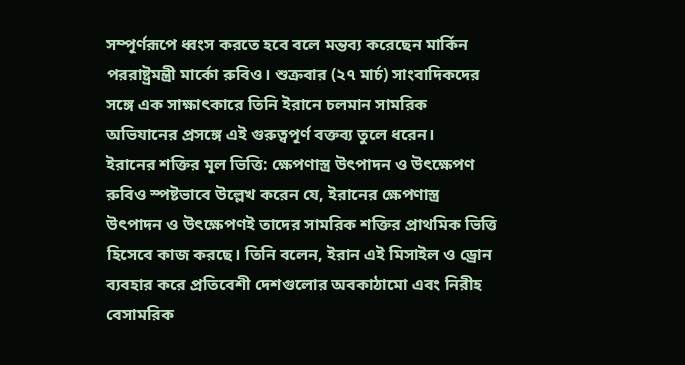সম্পূর্ণরূপে ধ্বংস করতে হবে বলে মন্তব্য করেছেন মার্কিন পররাষ্ট্রমন্ত্রী মার্কো রুবিও। শুক্রবার (২৭ মার্চ) সাংবাদিকদের সঙ্গে এক সাক্ষাৎকারে তিনি ইরানে চলমান সামরিক অভিযানের প্রসঙ্গে এই গুরুত্বপূর্ণ বক্তব্য তুলে ধরেন।
ইরানের শক্তির মূল ভিত্তি: ক্ষেপণাস্ত্র উৎপাদন ও উৎক্ষেপণ
রুবিও স্পষ্টভাবে উল্লেখ করেন যে, ইরানের ক্ষেপণাস্ত্র উৎপাদন ও উৎক্ষেপণই তাদের সামরিক শক্তির প্রাথমিক ভিত্তি হিসেবে কাজ করছে। তিনি বলেন, ইরান এই মিসাইল ও ড্রোন ব্যবহার করে প্রতিবেশী দেশগুলোর অবকাঠামো এবং নিরীহ বেসামরিক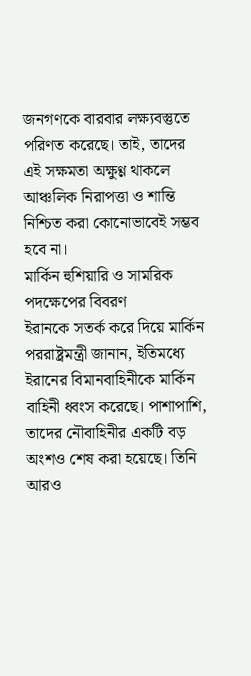জনগণকে বারবার লক্ষ্যবস্তুতে পরিণত করেছে। তাই, তাদের এই সক্ষমতা অক্ষুণ্ণ থাকলে আঞ্চলিক নিরাপত্তা ও শান্তি নিশ্চিত করা কোনোভাবেই সম্ভব হবে না।
মার্কিন হুশিয়ারি ও সামরিক পদক্ষেপের বিবরণ
ইরানকে সতর্ক করে দিয়ে মার্কিন পররাষ্ট্রমন্ত্রী জানান, ইতিমধ্যে ইরানের বিমানবাহিনীকে মার্কিন বাহিনী ধ্বংস করেছে। পাশাপাশি, তাদের নৌবাহিনীর একটি বড় অংশও শেষ করা হয়েছে। তিনি আরও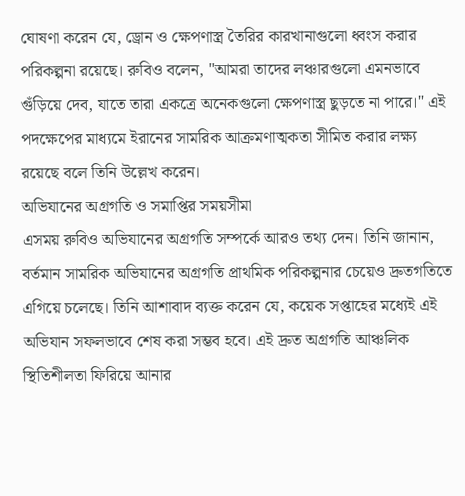ঘোষণা করেন যে, ড্রোন ও ক্ষেপণাস্ত্র তৈরির কারখানাগুলো ধ্বংস করার পরিকল্পনা রয়েছে। রুবিও বলেন, "আমরা তাদের লঞ্চারগুলো এমনভাবে গুঁড়িয়ে দেব, যাতে তারা একত্রে অনেকগুলো ক্ষেপণাস্ত্র ছুড়তে না পারে।" এই পদক্ষেপের মাধ্যমে ইরানের সামরিক আক্রমণাত্মকতা সীমিত করার লক্ষ্য রয়েছে বলে তিনি উল্লেখ করেন।
অভিযানের অগ্রগতি ও সমাপ্তির সময়সীমা
এসময় রুবিও অভিযানের অগ্রগতি সম্পর্কে আরও তথ্য দেন। তিনি জানান, বর্তমান সামরিক অভিযানের অগ্রগতি প্রাথমিক পরিকল্পনার চেয়েও দ্রুতগতিতে এগিয়ে চলেছে। তিনি আশাবাদ ব্যক্ত করেন যে, কয়েক সপ্তাহের মধ্যেই এই অভিযান সফলভাবে শেষ করা সম্ভব হবে। এই দ্রুত অগ্রগতি আঞ্চলিক স্থিতিশীলতা ফিরিয়ে আনার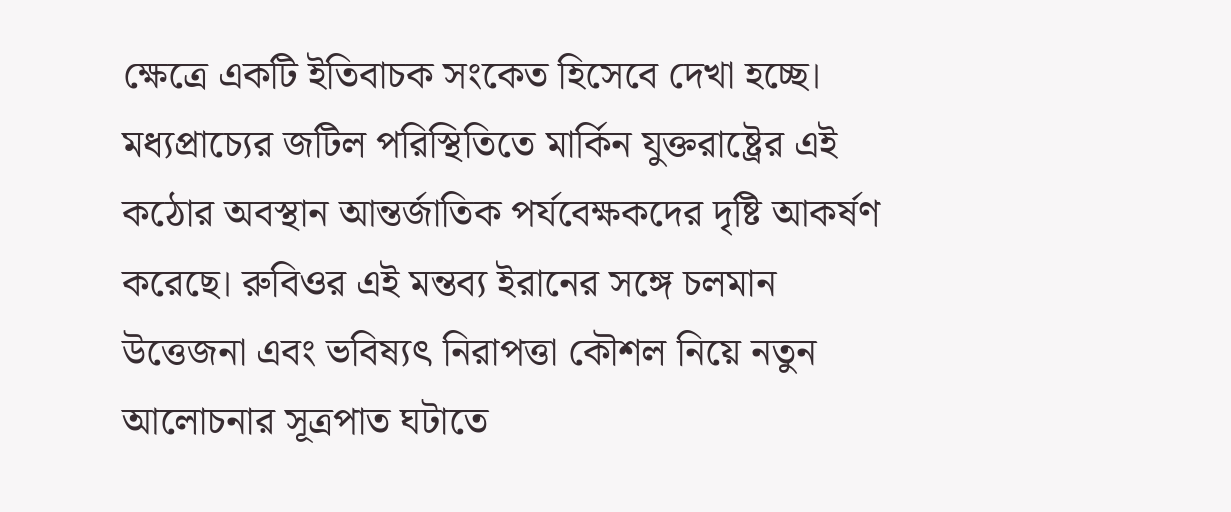ক্ষেত্রে একটি ইতিবাচক সংকেত হিসেবে দেখা হচ্ছে।
মধ্যপ্রাচ্যের জটিল পরিস্থিতিতে মার্কিন যুক্তরাষ্ট্রের এই কঠোর অবস্থান আন্তর্জাতিক পর্যবেক্ষকদের দৃষ্টি আকর্ষণ করেছে। রুবিওর এই মন্তব্য ইরানের সঙ্গে চলমান উত্তেজনা এবং ভবিষ্যৎ নিরাপত্তা কৌশল নিয়ে নতুন আলোচনার সূত্রপাত ঘটাতে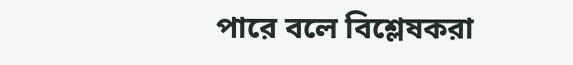পারে বলে বিশ্লেষকরা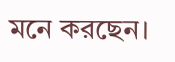মনে করছেন।